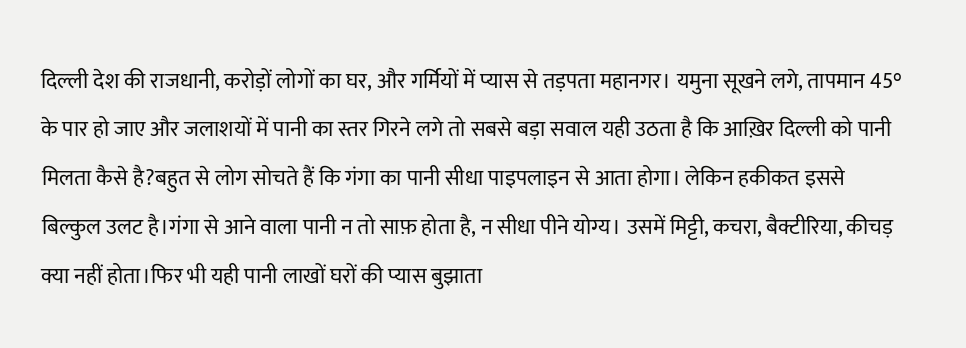दिल्ली देश की राजधानी, करोड़ों लोगों का घर, और गर्मियों में प्यास से तड़पता महानगर। यमुना सूखने लगे, तापमान 45° के पार हो जाए और जलाशयों में पानी का स्तर गिरने लगे तो सबसे बड़ा सवाल यही उठता है कि आख़िर दिल्ली को पानी मिलता कैसे है?बहुत से लोग सोचते हैं कि गंगा का पानी सीधा पाइपलाइन से आता होगा। लेकिन हकीकत इससे बिल्कुल उलट है।गंगा से आने वाला पानी न तो साफ़ होता है, न सीधा पीने योग्य। उसमें मिट्टी, कचरा, बैक्टीरिया, कीचड़ क्या नहीं होता।फिर भी यही पानी लाखों घरों की प्यास बुझाता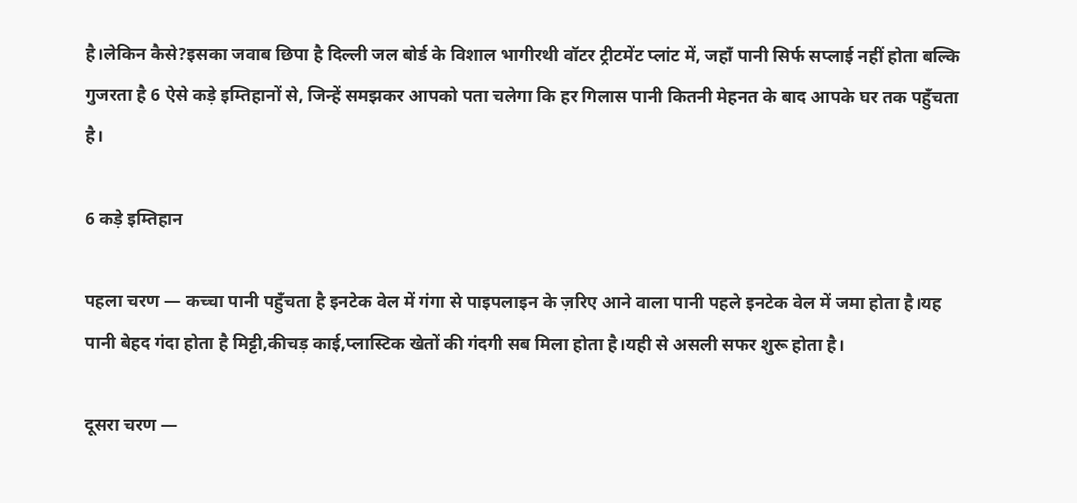है।लेकिन कैसे?इसका जवाब छिपा है दिल्ली जल बोर्ड के विशाल भागीरथी वॉटर ट्रीटमेंट प्लांट में, जहाँ पानी सिर्फ सप्लाई नहीं होता बल्कि गुजरता है 6 ऐसे कड़े इम्तिहानों से, जिन्हें समझकर आपको पता चलेगा कि हर गिलास पानी कितनी मेहनत के बाद आपके घर तक पहुँचता है।

6 कड़े इम्तिहान

पहला चरण — कच्चा पानी पहुँचता है इनटेक वेल में गंगा से पाइपलाइन के ज़रिए आने वाला पानी पहले इनटेक वेल में जमा होता है।यह पानी बेहद गंदा होता है मिट्टी,कीचड़ काई,प्लास्टिक खेतों की गंदगी सब मिला होता है।यही से असली सफर शुरू होता है।

दूसरा चरण —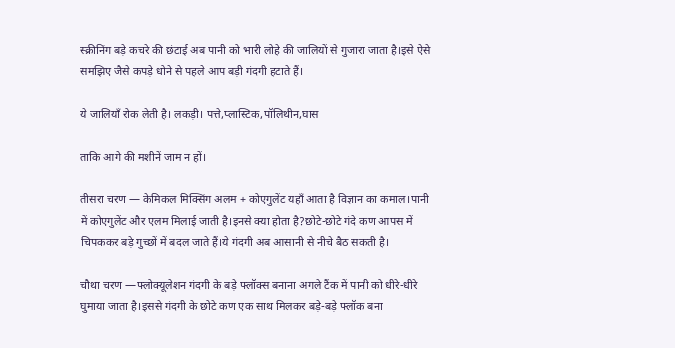स्क्रीनिंग बड़े कचरे की छंटाई अब पानी को भारी लोहे की जालियों से गुजारा जाता है।इसे ऐसे समझिए जैसे कपड़े धोने से पहले आप बड़ी गंदगी हटाते हैं।

ये जालियाँ रोक लेती है। लकड़ी। पत्ते,प्लास्टिक,पॉलिथीन,घास

ताकि आगे की मशीनें जाम न हों।

तीसरा चरण — केमिकल मिक्सिंग अलम + कोएगुलेंट यहाँ आता है विज्ञान का कमाल।पानी में कोएगुलेंट और एलम मिलाई जाती है।इनसे क्या होता है?छोटे-छोटे गंदे कण आपस में चिपककर बड़े गुच्छों में बदल जाते हैं।ये गंदगी अब आसानी से नीचे बैठ सकती है।

चौथा चरण —फ्लोक्यूलेशन गंदगी के बड़े फ्लॉक्स बनाना अगले टैंक में पानी को धीरे-धीरे घुमाया जाता है।इससे गंदगी के छोटे कण एक साथ मिलकर बड़े-बड़े फ्लॉक बना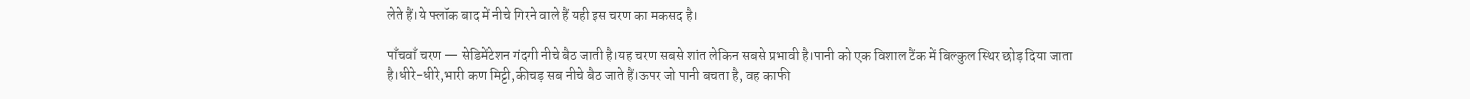लेते हैं।ये फ्लॉक बाद में नीचे गिरने वाले हैं यही इस चरण का मकसद है।

पाँचवाँ चरण — सेडिमेंटेशन गंदगी नीचे बैठ जाती है।यह चरण सबसे शांत लेकिन सबसे प्रभावी है।पानी को एक विशाल टैंक में बिल्कुल स्थिर छोड़ दिया जाता है।धीरे-धीरे,भारी कण मिट्टी,कीचड़ सब नीचे बैठ जाते हैं।ऊपर जो पानी बचता है, वह काफी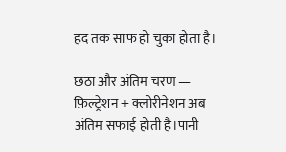हद तक साफ हो चुका होता है।

छठा और अंतिम चरण — फ़िल्ट्रेशन + क्लोरीनेशन अब अंतिम सफाई होती है।पानी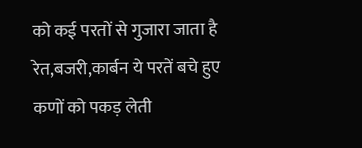को कई परतों से गुजारा जाता है रेत,बजरी,कार्बन ये परतें बचे हुए कणों को पकड़ लेती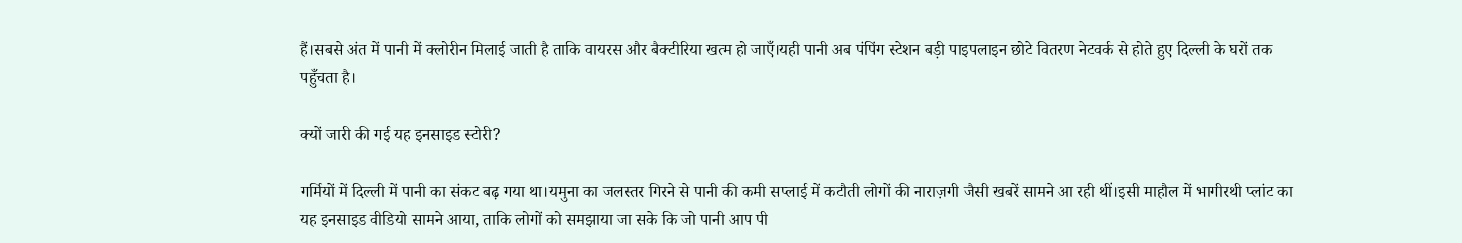हैं।सबसे अंत में पानी में क्लोरीन मिलाई जाती है ताकि वायरस और बैक्टीरिया खत्म हो जाएँ।यही पानी अब पंपिंग स्टेशन बड़ी पाइपलाइन छोटे वितरण नेटवर्क से होते हुए दिल्ली के घरों तक पहुँचता है।

क्यों जारी की गई यह इनसाइड स्टोरी?

गर्मियों में दिल्ली में पानी का संकट बढ़ गया था।यमुना का जलस्तर गिरने से पानी की कमी सप्लाई में कटौती लोगों की नाराज़गी जैसी खबरें सामने आ रही थीं।इसी माहौल में भागीरथी प्लांट का यह इनसाइड वीडियो सामने आया, ताकि लोगों को समझाया जा सके कि जो पानी आप पी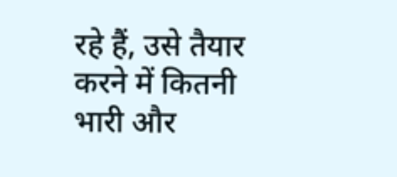रहे हैं, उसे तैयार करने में कितनी भारी और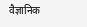वैज्ञानिक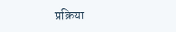प्रक्रिया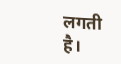लगती है।